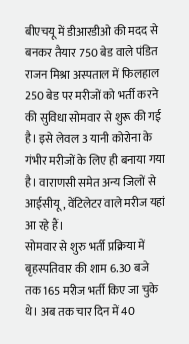बीएचयू में डीआरडीओ की मदद से बनकर तैयार 750 बेड वाले पंडित राजन मिश्रा अस्पताल में फिलहाल 250 बेड पर मरीजों को भर्ती करने की सुविधा सोमवार से शुरू की गई है। इसे लेवल 3 यानी कोरोना के गंभीर मरीजों के लिए ही बनाया गया है। वाराणसी समेत अन्य जिलों से आईसीयू, वेंटिलेटर वाले मरीज यहां आ रहे हैं।
सोमवार से शुरु भर्ती प्रक्रिया में बृहस्पतिवार की शाम 6.30 बजे तक 165 मरीज भर्ती किए जा चुके थे। अब तक चार दिन में 40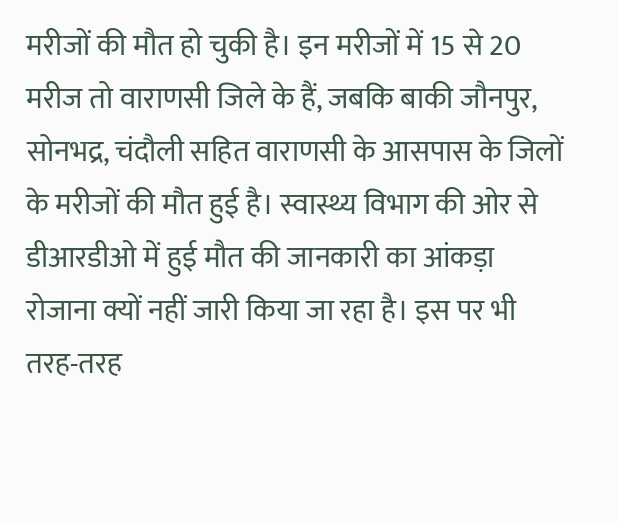मरीजों की मौत हो चुकी है। इन मरीजों में 15 से 20 मरीज तो वाराणसी जिले के हैं, जबकि बाकी जौनपुर, सोनभद्र, चंदौली सहित वाराणसी के आसपास के जिलों के मरीजों की मौत हुई है। स्वास्थ्य विभाग की ओर से डीआरडीओ में हुई मौत की जानकारी का आंकड़ा रोजाना क्यों नहीं जारी किया जा रहा है। इस पर भी तरह-तरह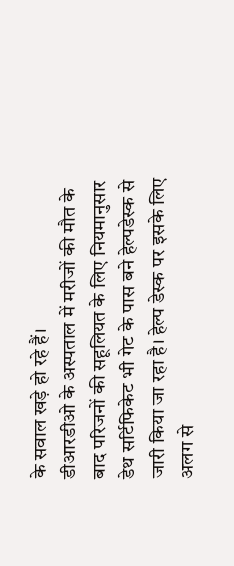के सवाल खड़े हो रहे हैं।
डीआरडीओ के अस्पताल में मरीजों की मौत के बाद परिजनों की सहूलियत के लिए नियमानुसार डेथ सर्टिफिकेट भी गेट के पास बने हेल्पडेस्क से जारी किया जा रहा है। हेल्प डेस्क पर इसके लिए अलग से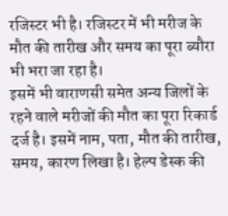रजिस्टर भी है। रजिस्टर में भी मरीज के मौत की तारीख और समय का पूरा ब्यौरा भी भरा जा रहा है।
इसमें भी वाराणसी समेत अन्य जिलों के रहने वाले मरीजों की मौत का पूरा रिकार्ड दर्ज है। इसमें नाम, पता, मौत की तारीख, समय, कारण लिखा है। हेल्प डेस्क की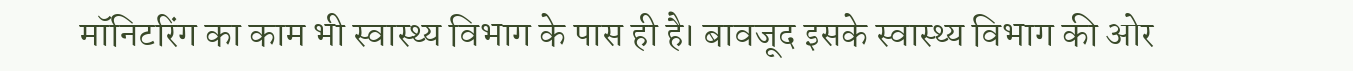मॉनिटरिंग का काम भी स्वास्थ्य विभाग के पास ही है। बावजूद इसके स्वास्थ्य विभाग की ओर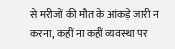से मरीजों की मौत के आंकड़े जारी न करना, कहीं ना कहीं व्यवस्था पर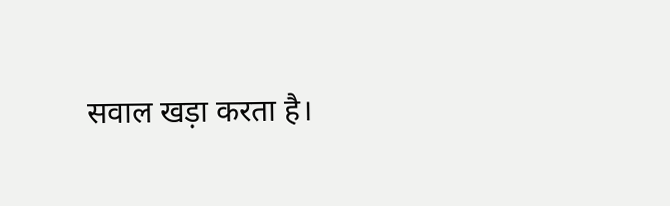सवाल खड़ा करता है।